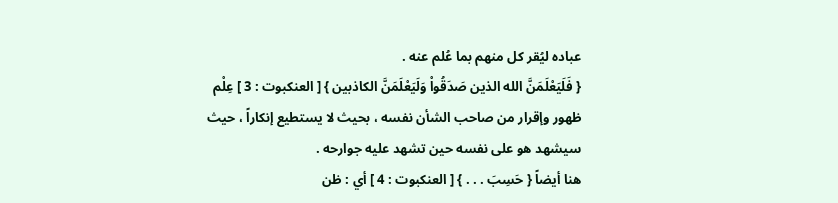عباده ليُقر كل منهم بما عُلم عنه .
{ فَلَيَعْلَمَنَّ الله الذين صَدَقُواْ وَلَيَعْلَمَنَّ الكاذبين } [ العنكبوت : 3 ] عِلْم ظهور وإقرار من صاحب الشأن نفسه ، بحيث لا يستطيع إنكاراً ، حيث سيشهد هو على نفسه حين تشهد عليه جوارحه .
هنا أيضاً { حَسِبَ . . . } [ العنكبوت : 4 ] أي : ظن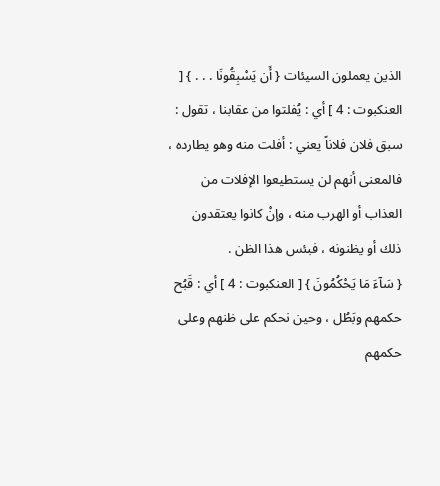الذين يعملون السيئات { أَن يَسْبِقُونَا . . . } [ العنكبوت : 4 ] أي : يُفلتوا من عقابنا ، تقول : سبق فلان فلاناً يعني : أفلت منه وهو يطارده ، فالمعنى أنهم لن يستطيعوا الإفلات من العذاب أو الهرب منه ، وإنْ كانوا يعتقدون ذلك أو يظنونه ، فبئس هذا الظن .
{ سَآءَ مَا يَحْكُمُونَ } [ العنكبوت : 4 ] أي : قَبُح حكمهم وبَطُل ، وحين نحكم على ظنهم وعلى حكمهم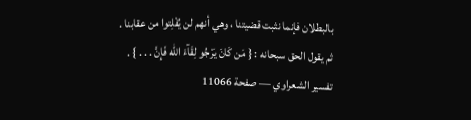بالبطلان فإنما نثبت قضيتنا ، وهي أنهم لن يُفْلِتوا من عقابنا .
ثم يقول الحق سبحانه : { مَن كَانَ يَرْجُو لِقَآءَ الله فَإِنَّ . . . } .
تفسير الشعراوي — صفحة 11066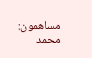مساهمون: محمد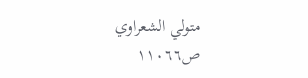متولي الشعراوي
ص١١٠٦٦